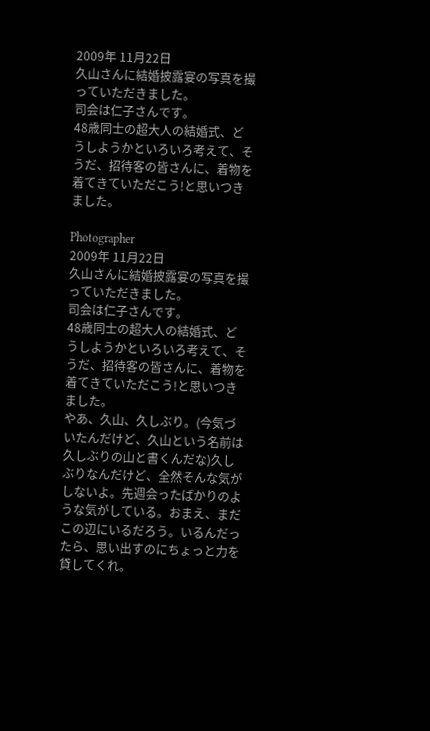2009年 11月22日
久山さんに結婚披露宴の写真を撮っていただきました。
司会は仁子さんです。
48歳同士の超大人の結婚式、どうしようかといろいろ考えて、そうだ、招待客の皆さんに、着物を着てきていただこう!と思いつきました。

Photographer
2009年 11月22日
久山さんに結婚披露宴の写真を撮っていただきました。
司会は仁子さんです。
48歳同士の超大人の結婚式、どうしようかといろいろ考えて、そうだ、招待客の皆さんに、着物を着てきていただこう!と思いつきました。
やあ、久山、久しぶり。(今気づいたんだけど、久山という名前は久しぶりの山と書くんだな)久しぶりなんだけど、全然そんな気がしないよ。先週会ったばかりのような気がしている。おまえ、まだこの辺にいるだろう。いるんだったら、思い出すのにちょっと力を貸してくれ。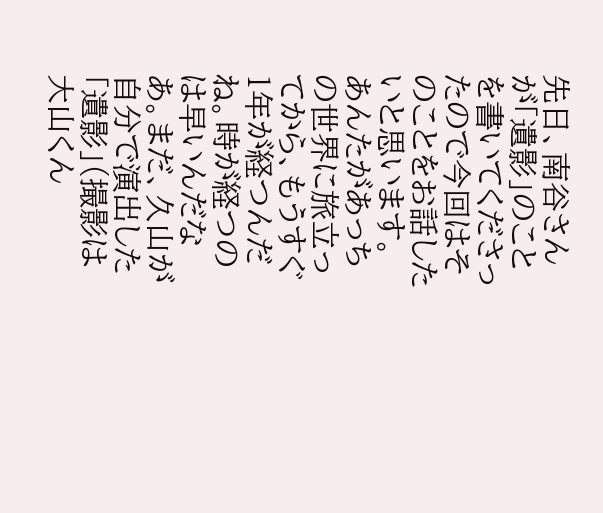先日、南谷さんが「遺影」のことを書いてくださったので今回はそのことをお話したいと思います。
あんたがあっちの世界に旅立ってから、もうすぐ1年が経つんだね。時が経つのは早いんだなあ。まだ、久山が自分で演出した「遺影」(撮影は大山くん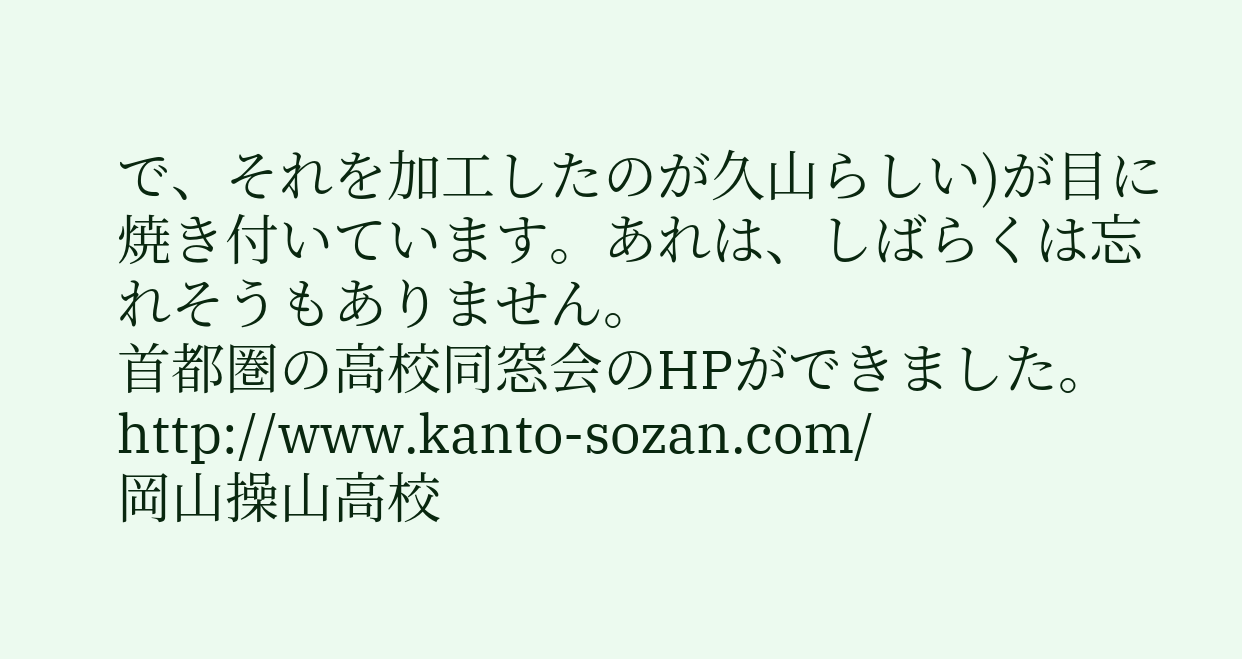で、それを加工したのが久山らしい)が目に焼き付いています。あれは、しばらくは忘れそうもありません。
首都圏の高校同窓会のHPができました。
http://www.kanto-sozan.com/
岡山操山高校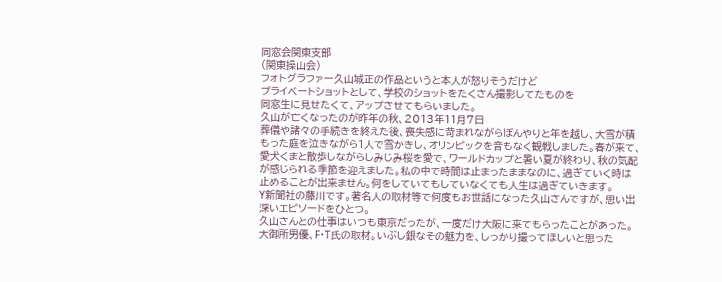同窓会関東支部
(関東操山会)
フォトグラファー久山城正の作品というと本人が怒りそうだけど
プライベートショットとして、学校のショットをたくさん撮影してたものを
同窓生に見せたくて、アップさせてもらいました。
久山が亡くなったのが昨年の秋、2013年11月7日
葬儀や諸々の手続きを終えた後、喪失感に苛まれながらぼんやりと年を越し、大雪が積もった庭を泣きながら1人で雪かきし、オリンピックを音もなく観戦しました。春が来て、愛犬くまと散歩しながらしみじみ桜を愛で、ワールドカップと暑い夏が終わり、秋の気配が感じられる季節を迎えました。私の中で時間は止まったままなのに、過ぎていく時は止めることが出来ません。何をしていてもしていなくても人生は過ぎていきます。
Y新聞社の藤川です。著名人の取材等で何度もお世話になった久山さんですが、思い出深いエピソードをひとつ。
久山さんとの仕事はいつも東京だったが、一度だけ大阪に来てもらったことがあった。大御所男優、F・T氏の取材。いぶし銀なその魅力を、しっかり撮ってほしいと思った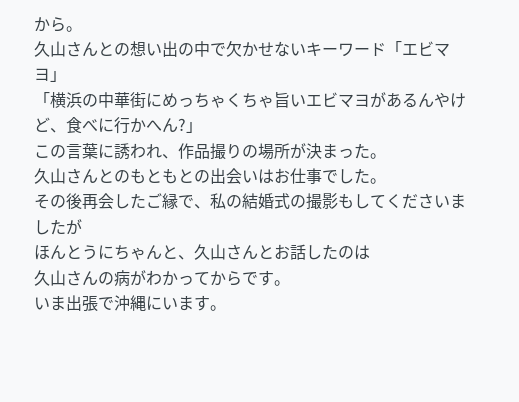から。
久山さんとの想い出の中で欠かせないキーワード「エビマヨ」
「横浜の中華街にめっちゃくちゃ旨いエビマヨがあるんやけど、食べに行かへん?」
この言葉に誘われ、作品撮りの場所が決まった。
久山さんとのもともとの出会いはお仕事でした。
その後再会したご縁で、私の結婚式の撮影もしてくださいましたが
ほんとうにちゃんと、久山さんとお話したのは
久山さんの病がわかってからです。
いま出張で沖縄にいます。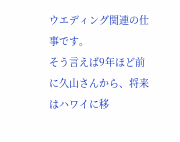ウエディング関連の仕事です。
そう言えば9年ほど前に久山さんから、将来はハワイに移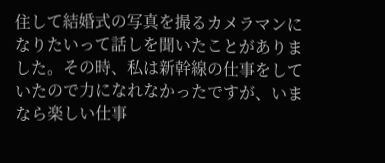住して結婚式の写真を撮るカメラマンになりたいって話しを聞いたことがありました。その時、私は新幹線の仕事をしていたので力になれなかったですが、いまなら楽しい仕事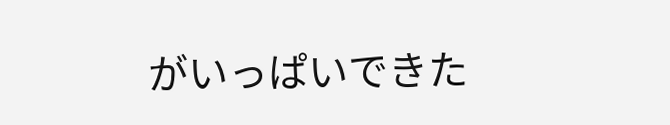がいっぱいできた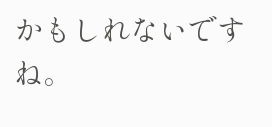かもしれないですね。